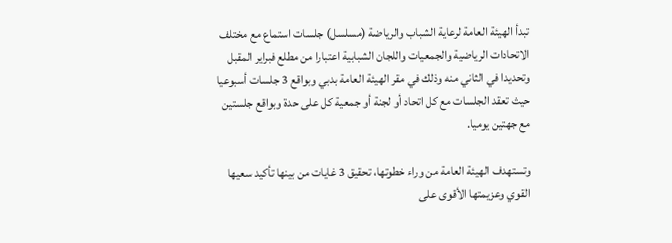تبدأ الهيئة العامة لرعاية الشباب والرياضة (مسلسل) جلسات استماع مع مختلف الاتحادات الرياضية والجمعيات واللجان الشبابية اعتبارا من مطلع فبراير المقبل وتحديدا في الثاني منه وذلك في مقر الهيئة العامة بدبي وبواقع 3 جلسات أسبوعيا حيث تعقد الجلسات مع كل اتحاد أو لجنة أو جمعية كل على حدة وبواقع جلستين مع جهتين يوميا.

وتستهدف الهيئة العامة من وراء خطوتها، تحقيق 3 غايات من بينها تأكيد سعيها القوي وعزيمتها الأقوى على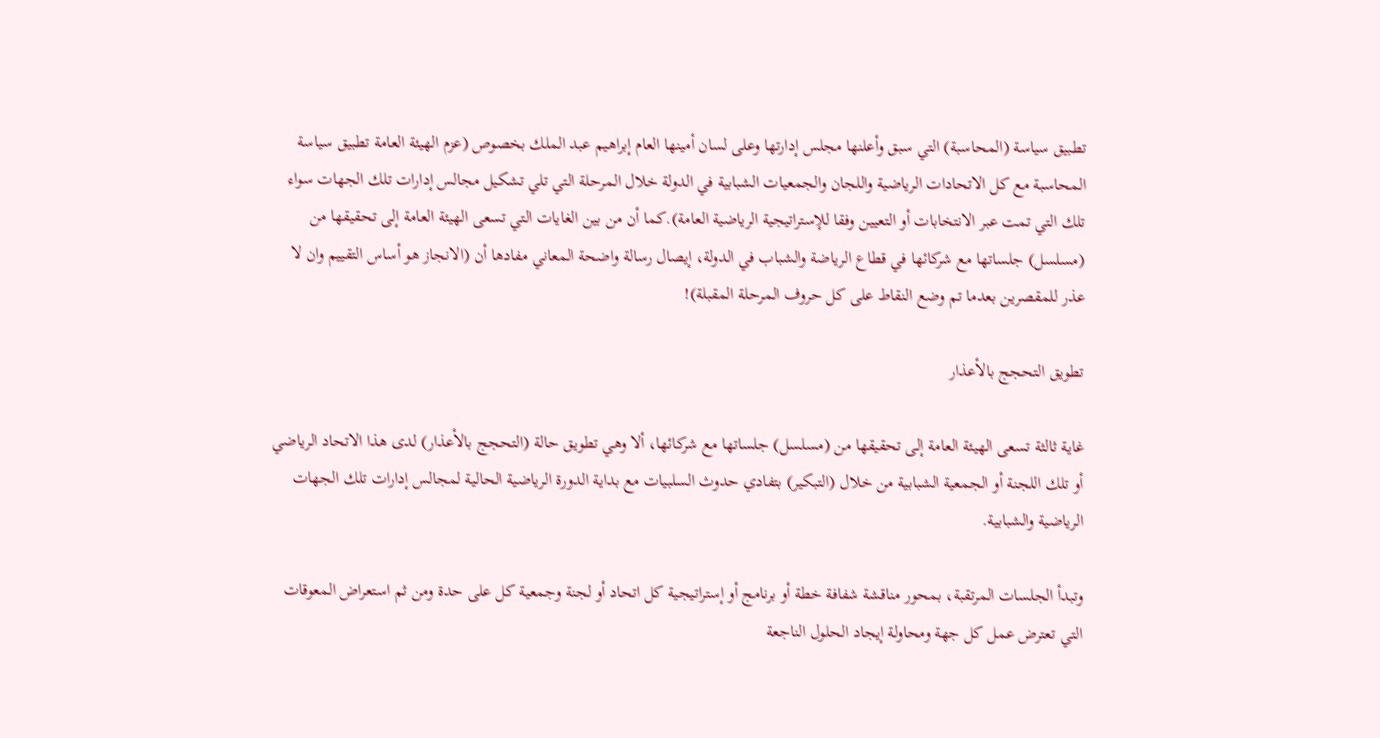تطبيق سياسة (المحاسبة) التي سبق وأعلنها مجلس إدارتها وعلى لسان أمينها العام إبراهيم عبد الملك بخصوص (عزم الهيئة العامة تطبيق سياسة المحاسبة مع كل الاتحادات الرياضية واللجان والجمعيات الشبابية في الدولة خلال المرحلة التي تلي تشكيل مجالس إدارات تلك الجهات سواء تلك التي تمت عبر الانتخابات أو التعيين وفقا للإستراتيجية الرياضية العامة).كما أن من بين الغايات التي تسعى الهيئة العامة إلى تحقيقها من (مسلسل) جلساتها مع شركائها في قطاع الرياضة والشباب في الدولة، إيصال رسالة واضحة المعاني مفادها أن (الانجاز هو أساس التقييم وان لا عذر للمقصرين بعدما تم وضع النقاط على كل حروف المرحلة المقبلة)!

تطويق التحجج بالأعذار

غاية ثالثة تسعى الهيئة العامة إلى تحقيقها من (مسلسل) جلساتها مع شركائها، ألا وهي تطويق حالة (التحجج بالأعذار) لدى هذا الاتحاد الرياضي أو تلك اللجنة أو الجمعية الشبابية من خلال (التبكير) بتفادي حدوث السلبيات مع بداية الدورة الرياضية الحالية لمجالس إدارات تلك الجهات الرياضية والشبابية.

وتبدأ الجلسات المرتقبة، بمحور مناقشة شفافة خطة أو برنامج أو إستراتيجية كل اتحاد أو لجنة وجمعية كل على حدة ومن ثم استعراض المعوقات التي تعترض عمل كل جهة ومحاولة إيجاد الحلول الناجعة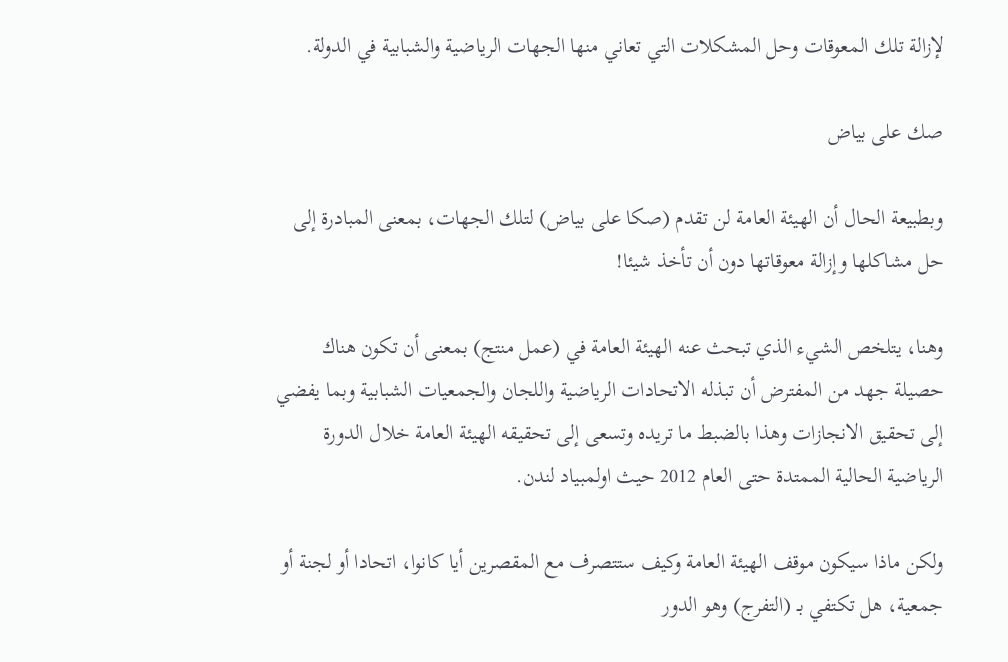لإزالة تلك المعوقات وحل المشكلات التي تعاني منها الجهات الرياضية والشبابية في الدولة.

صك على بياض

وبطبيعة الحال أن الهيئة العامة لن تقدم (صكا على بياض) لتلك الجهات، بمعنى المبادرة إلى حل مشاكلها وإزالة معوقاتها دون أن تأخذ شيئا!

وهنا، يتلخص الشيء الذي تبحث عنه الهيئة العامة في (عمل منتج) بمعنى أن تكون هناك حصيلة جهد من المفترض أن تبذله الاتحادات الرياضية واللجان والجمعيات الشبابية وبما يفضي إلى تحقيق الانجازات وهذا بالضبط ما تريده وتسعى إلى تحقيقه الهيئة العامة خلال الدورة الرياضية الحالية الممتدة حتى العام 2012 حيث اولمبياد لندن.

ولكن ماذا سيكون موقف الهيئة العامة وكيف ستتصرف مع المقصرين أيا كانوا، اتحادا أو لجنة أو جمعية، هل تكتفي بـ (التفرج) وهو الدور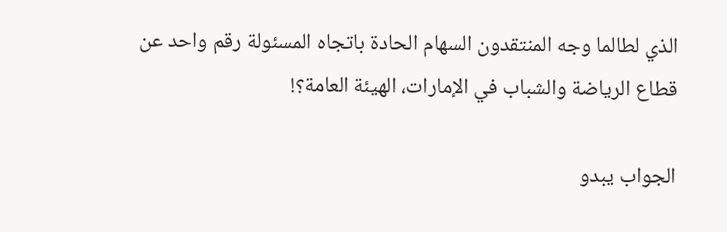الذي لطالما وجه المنتقدون السهام الحادة باتجاه المسئولة رقم واحد عن قطاع الرياضة والشباب في الإمارات، الهيئة العامة؟!

الجواب يبدو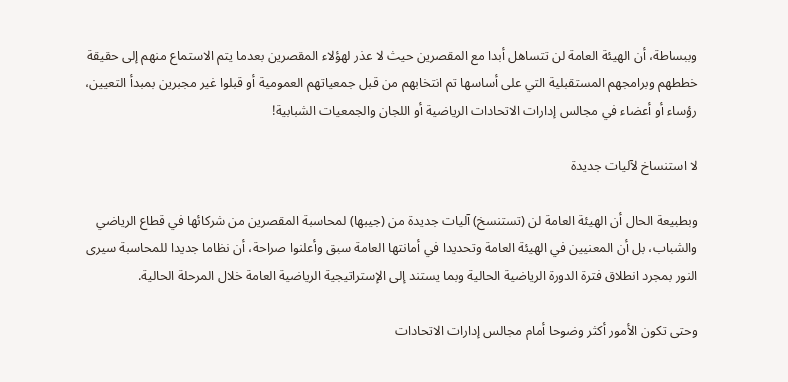وببساطة، أن الهيئة العامة لن تتساهل أبدا مع المقصرين حيث لا عذر لهؤلاء المقصرين بعدما يتم الاستماع منهم إلى حقيقة خططهم وبرامجهم المستقبلية التي على أساسها تم انتخابهم من قبل جمعياتهم العمومية أو قبلوا غير مجبرين بمبدأ التعيين، رؤساء أو أعضاء في مجالس إدارات الاتحادات الرياضية أو اللجان والجمعيات الشبابية!

لا استنساخ لآليات جديدة

وبطبيعة الحال أن الهيئة العامة لن (تستنسخ) آليات جديدة من (جيبها) لمحاسبة المقصرين من شركائها في قطاع الرياضي والشباب، بل أن المعنيين في الهيئة العامة وتحديدا في أمانتها العامة سبق وأعلنوا صراحة، أن نظاما جديدا للمحاسبة سيرى النور بمجرد انطلاق فترة الدورة الرياضية الحالية وبما يستند إلى الإستراتيجية الرياضية العامة خلال المرحلة الحالية.

وحتى تكون الأمور أكثر وضوحا أمام مجالس إدارات الاتحادات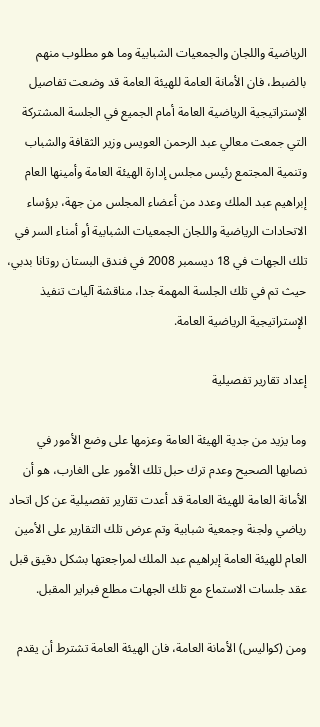الرياضية واللجان والجمعيات الشبابية وما هو مطلوب منهم بالضبط، فان الأمانة العامة للهيئة العامة قد وضعت تفاصيل الإستراتيجية الرياضية العامة أمام الجميع في الجلسة المشتركة التي جمعت معالي عبد الرحمن العويس وزير الثقافة والشباب وتنمية المجتمع رئيس مجلس إدارة الهيئة العامة وأمينها العام إبراهيم عبد الملك وعدد من أعضاء المجلس من جهة، برؤساء الاتحادات الرياضية واللجان الجمعيات الشبابية أو أمناء السر في تلك الجهات في 18 ديسمبر 2008 في فندق البستان روتانا بدبي، حيث تم في تلك الجلسة المهمة جدا، مناقشة آليات تنفيذ الإستراتيجية الرياضية العامة.

إعداد تقارير تفصيلية

وما يزيد من جدية الهيئة العامة وعزمها على وضع الأمور في نصابها الصحيح وعدم ترك حبل تلك الأمور على الغارب، هو أن الأمانة العامة للهيئة العامة قد أعدت تقارير تفصيلية عن كل اتحاد رياضي ولجنة وجمعية شبابية وتم عرض تلك التقارير على الأمين العام للهيئة العامة إبراهيم عبد الملك لمراجعتها بشكل دقيق قبل عقد جلسات الاستماع مع تلك الجهات مطلع فبراير المقبل.

ومن (كواليس) الأمانة العامة، فان الهيئة العامة تشترط أن يقدم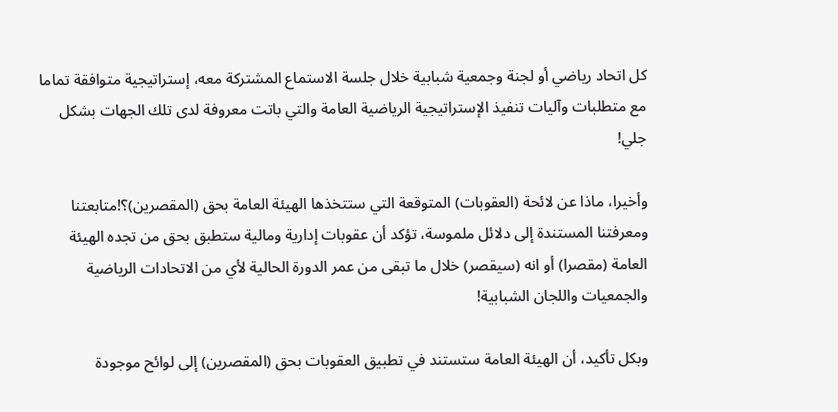كل اتحاد رياضي أو لجنة وجمعية شبابية خلال جلسة الاستماع المشتركة معه، إستراتيجية متوافقة تماما مع متطلبات وآليات تنفيذ الإستراتيجية الرياضية العامة والتي باتت معروفة لدى تلك الجهات بشكل جلي!

وأخيرا، ماذا عن لائحة (العقوبات) المتوقعة التي ستتخذها الهيئة العامة بحق (المقصرين)؟!متابعتنا ومعرفتنا المستندة إلى دلائل ملموسة، تؤكد أن عقوبات إدارية ومالية ستطبق بحق من تجده الهيئة العامة (مقصرا) أو انه (سيقصر) خلال ما تبقى من عمر الدورة الحالية لأي من الاتحادات الرياضية والجمعيات واللجان الشبابية!

وبكل تأكيد، أن الهيئة العامة ستستند في تطبيق العقوبات بحق (المقصرين) إلى لوائح موجودة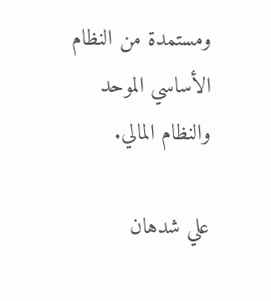ومستمدة من النظام الأساسي الموحد والنظام المالي.

علي شدهان